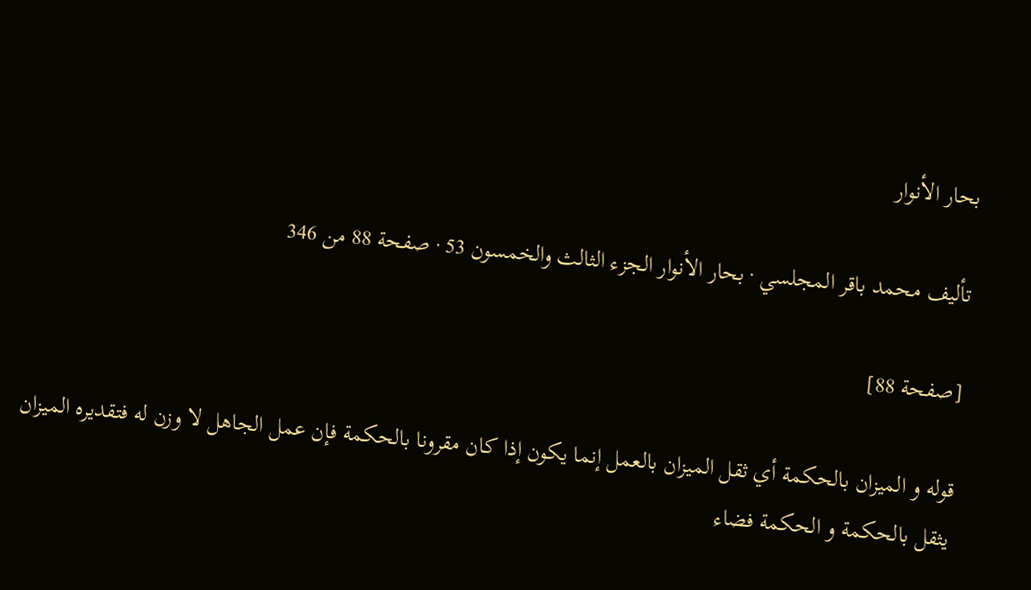بحار الأنوار

تأليف محمد باقر المجلسي · بحار الأنوار الجزء الثالث والخمسون 53 · صفحة 88 من 346

[صفحة 88]

قوله و الميزان بالحكمة أي ثقل الميزان بالعمل إنما يكون إذا كان مقرونا بالحكمة فإن عمل الجاهل لا وزن له فتقديره الميزان يثقل بالحكمة و الحكمة فضاء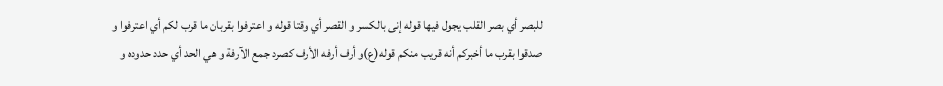للبصر أي بصر القلب يجول فيها قوله إنى بالكسر و القصر أي وقتا قوله و اعترفوا بقربان ما قرب لكم أي اعترفوا و صدقوا بقرب ما أخبركم أنه قريب منكم قوله(ع)و أرف أرفه الأرف كصرد جمع الآرفة و هي الحد أي حدد حدوده و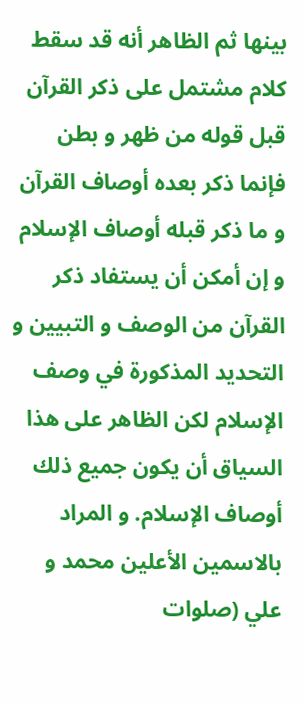بينها ثم الظاهر أنه قد سقط كلام مشتمل على ذكر القرآن قبل قوله من ظهر و بطن فإنما ذكر بعده أوصاف القرآن و ما ذكر قبله أوصاف الإسلام و إن أمكن أن يستفاد ذكر القرآن من الوصف و التبيين و التحديد المذكورة في وصف الإسلام لكن الظاهر على هذا السياق أن يكون جميع ذلك أوصاف الإسلام. و المراد بالاسمين الأعلين محمد و علي (صلوات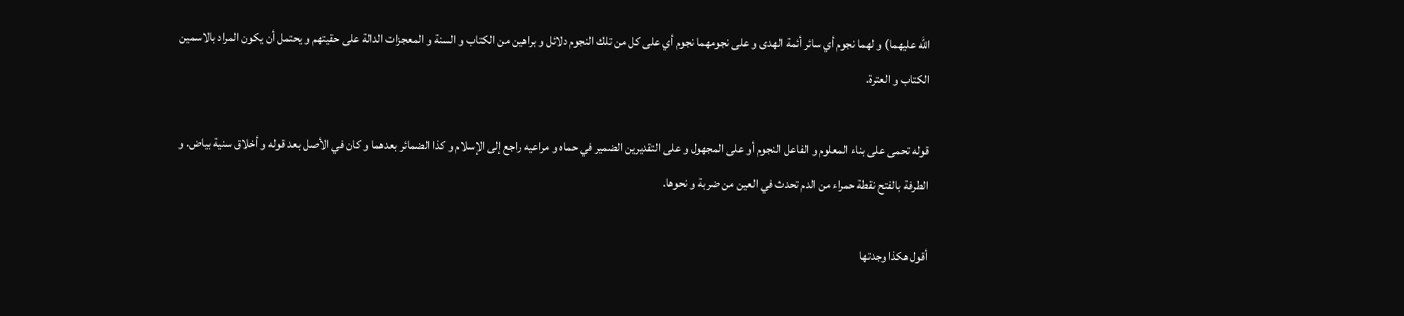اللّه عليهما) و لهما نجوم أي سائر أئمة الهدى و على نجومهما نجوم أي على كل من تلك النجوم دلائل و براهين من الكتاب و السنة و المعجزات الدالة على حقيتهم و يحتمل أن يكون المراد بالاسمين الكتاب و العترة.

قوله تحمى على بناء المعلوم و الفاعل النجوم أو على المجهول و على التقديرين الضمير في حماه و مراعيه راجع إلى الإسلام و كذا الضمائر بعدهما و كان في الأصل بعد قوله و أخلاق سنية بياض. و الطرفة بالفتح نقطة حمراء من الدم تحدث في العين من ضربة و نحوها.

أقول هكذا وجدتها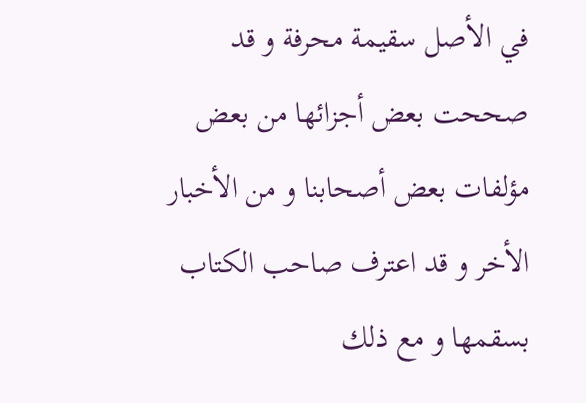في الأصل سقيمة محرفة و قد صححت بعض أجزائها من بعض مؤلفات بعض أصحابنا و من الأخبار الأخر و قد اعترف صاحب الكتاب بسقمها و مع ذلك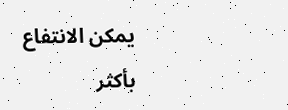يمكن الانتفاع بأكثر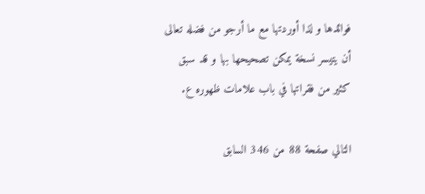فوائدها و لذا أوردتها مع ما أرجو من فضله تعالى أن يتيسر نسخة يمكن تصحيحها بها و قد سبق كثير من فقراتها في باب علامات ظهوره ع.

التالي صفحة 88 من 346 السابق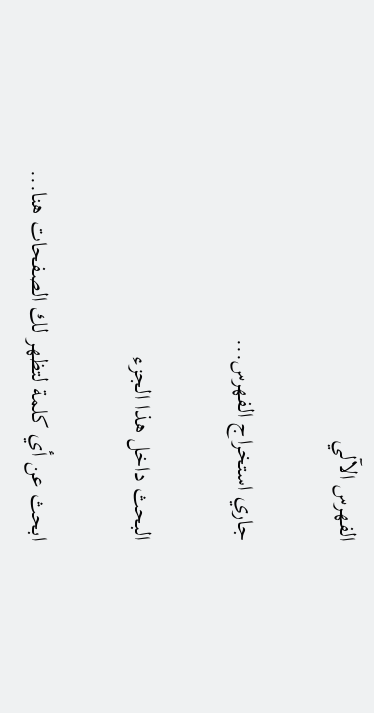الفهرس الآلي

جاري استخراج الفهرس...

البحث داخل هذا الجزء

ابحث عن أي كلمة لتظهر لك الصفحات هنا...